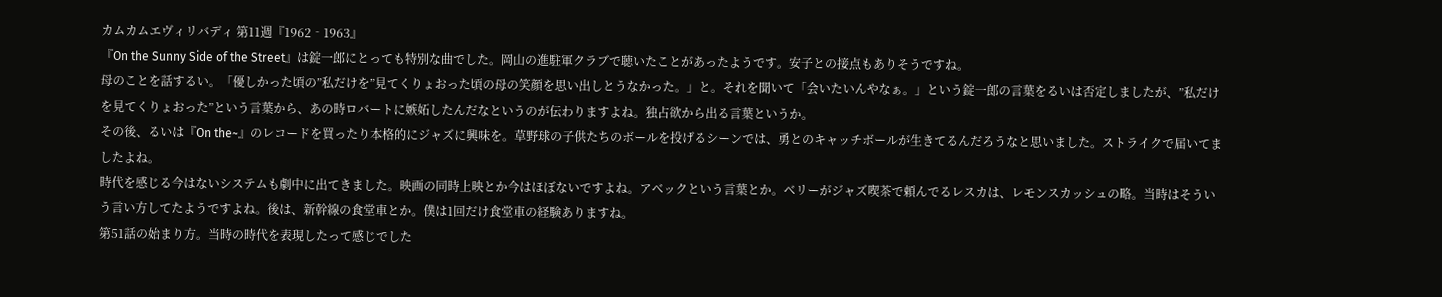カムカムエヴィリバディ 第11週『1962‐1963』
『On the Sunny Side of the Street』は錠一郎にとっても特別な曲でした。岡山の進駐軍クラブで聴いたことがあったようです。安子との接点もありそうですね。
母のことを話するい。「優しかった頃の”私だけを”見てくりょおった頃の母の笑顔を思い出しとうなかった。」と。それを聞いて「会いたいんやなぁ。」という錠一郎の言葉をるいは否定しましたが、”私だけを見てくりょおった”という言葉から、あの時ロバートに嫉妬したんだなというのが伝わりますよね。独占欲から出る言葉というか。
その後、るいは『On the~』のレコードを買ったり本格的にジャズに興味を。草野球の子供たちのボールを投げるシーンでは、勇とのキャッチボールが生きてるんだろうなと思いました。ストライクで届いてましたよね。
時代を感じる今はないシステムも劇中に出てきました。映画の同時上映とか今はほぼないですよね。アベックという言葉とか。ベリーがジャズ喫茶で頼んでるレスカは、レモンスカッシュの略。当時はそういう言い方してたようですよね。後は、新幹線の食堂車とか。僕は1回だけ食堂車の経験ありますね。
第51話の始まり方。当時の時代を表現したって感じでした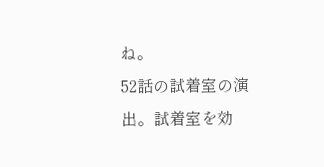ね。
52話の試着室の演出。試着室を効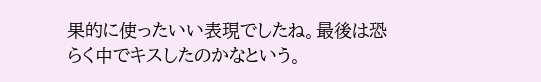果的に使ったいい表現でしたね。最後は恐らく中でキスしたのかなという。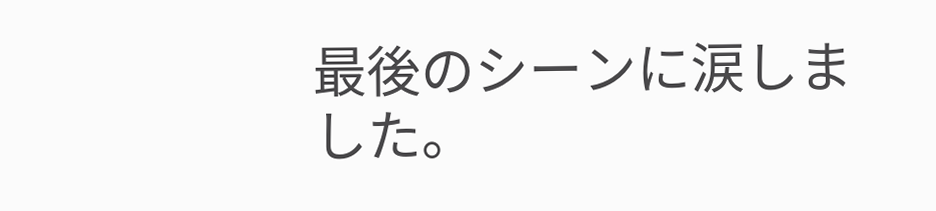最後のシーンに涙しました。